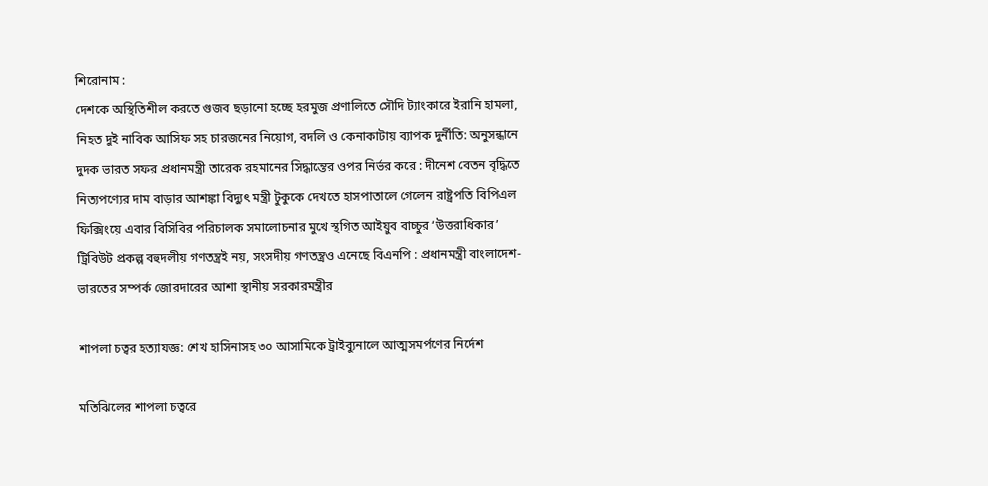শিরোনাম :
দেশকে অস্থিতিশীল করতে গুজব ছড়ানো হচ্ছে হরমুজ প্রণালিতে সৌদি ট্যাংকারে ইরানি হামলা, নিহত দুই নাবিক আসিফ সহ চারজনের নিয়োগ, বদলি ও কেনাকাটায় ব্যাপক দুর্নীতি: অনুসন্ধানে দুদক ভারত সফর প্রধানমন্ত্রী তারেক রহমানের সিদ্ধান্তের ওপর নির্ভর করে : দীনেশ বেতন বৃদ্ধিতে নিত্যপণ্যের দাম বাড়ার আশঙ্কা বিদ্যুৎ মন্ত্রী টুকুকে দেখতে হাসপাতালে গেলেন রাষ্ট্রপতি বিপিএল ফিক্সিংয়ে এবার বিসিবির পরিচালক সমালোচনার মুখে স্থগিত আইয়ুব বাচ্চুর ‘উত্তরাধিকার’ ট্রিবিউট প্রকল্প বহুদলীয় গণতন্ত্রই নয়, সংসদীয় গণতন্ত্রও এনেছে বিএনপি : প্রধানমন্ত্রী বাংলাদেশ-ভারতের সম্পর্ক জোরদারের আশা স্থানীয় সরকারমন্ত্রীর

শাপলা চত্বর হত্যাযজ্ঞ: শেখ হাসিনাসহ ৩০ আসামিকে ট্রাইব্যুনালে আত্মসমর্পণের নির্দেশ

মতিঝিলের শাপলা চত্বরে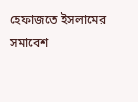হেফাজতে ইসলামের সমাবেশ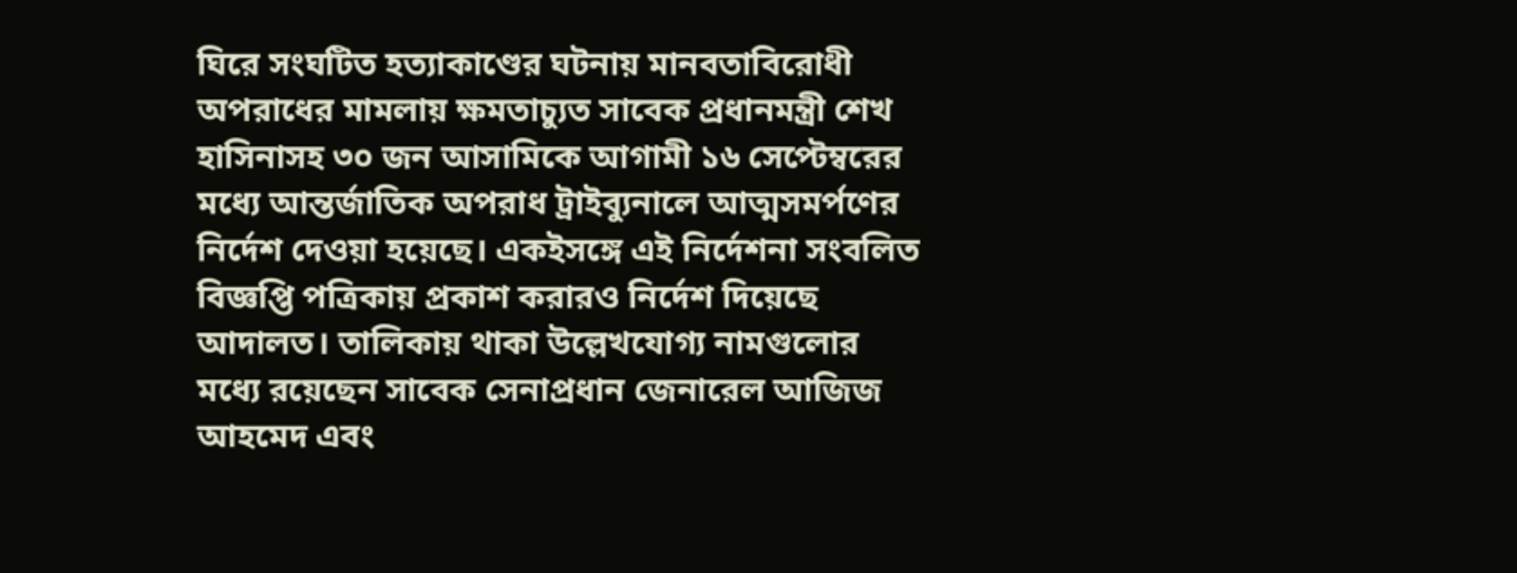ঘিরে সংঘটিত হত্যাকাণ্ডের ঘটনায় মানবতাবিরোধী অপরাধের মামলায় ক্ষমতাচ্যুত সাবেক প্রধানমন্ত্রী শেখ হাসিনাসহ ৩০ জন আসামিকে আগামী ১৬ সেপ্টেম্বরের মধ্যে আন্তর্জাতিক অপরাধ ট্রাইব্যুনালে আত্মসমর্পণের নির্দেশ দেওয়া হয়েছে। একইসঙ্গে এই নির্দেশনা সংবলিত বিজ্ঞপ্তি পত্রিকায় প্রকাশ করারও নির্দেশ দিয়েছে আদালত। তালিকায় থাকা উল্লেখযোগ্য নামগুলোর মধ্যে রয়েছেন সাবেক সেনাপ্রধান জেনারেল আজিজ আহমেদ এবং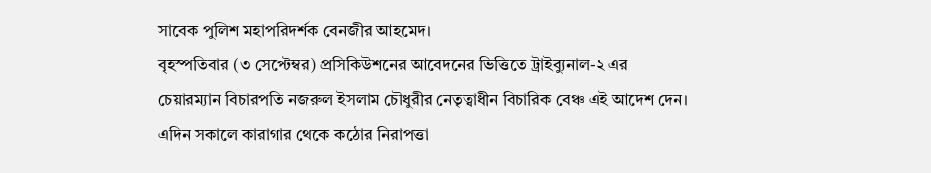সাবেক পুলিশ মহাপরিদর্শক বেনজীর আহমেদ।
বৃহস্পতিবার (৩ সেপ্টেম্বর) প্রসিকিউশনের আবেদনের ভিত্তিতে ট্রাইব্যুনাল-২ এর চেয়ারম্যান বিচারপতি নজরুল ইসলাম চৌধুরীর নেতৃত্বাধীন বিচারিক বেঞ্চ এই আদেশ দেন। এদিন সকালে কারাগার থেকে কঠোর নিরাপত্তা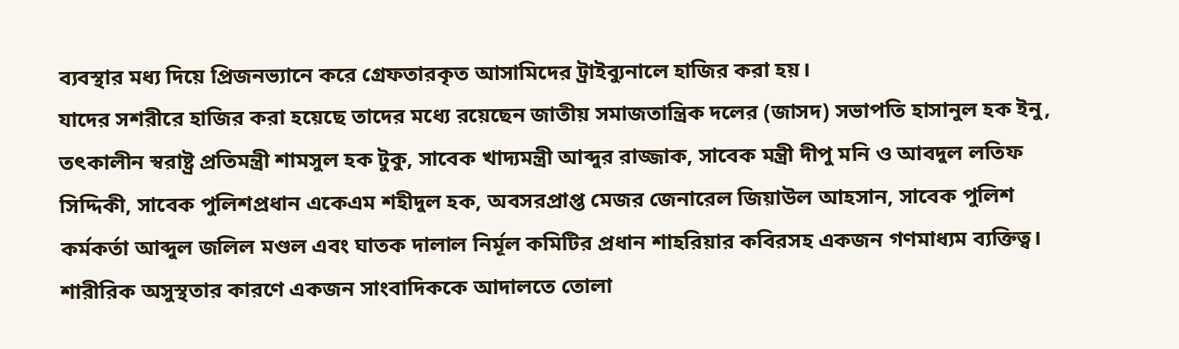ব্যবস্থার মধ্য দিয়ে প্রিজনভ্যানে করে গ্রেফতারকৃত আসামিদের ট্রাইব্যুনালে হাজির করা হয়।
যাদের সশরীরে হাজির করা হয়েছে তাদের মধ্যে রয়েছেন জাতীয় সমাজতান্ত্রিক দলের (জাসদ) সভাপতি হাসানুল হক ইনু, তৎকালীন স্বরাষ্ট্র প্রতিমন্ত্রী শামসুল হক টুকু, সাবেক খাদ্যমন্ত্রী আব্দুর রাজ্জাক, সাবেক মন্ত্রী দীপু মনি ও আবদুল লতিফ সিদ্দিকী, সাবেক পুলিশপ্রধান একেএম শহীদুল হক, অবসরপ্রাপ্ত মেজর জেনারেল জিয়াউল আহসান, সাবেক পুলিশ কর্মকর্তা আব্দুল জলিল মণ্ডল এবং ঘাতক দালাল নির্মূল কমিটির প্রধান শাহরিয়ার কবিরসহ একজন গণমাধ্যম ব্যক্তিত্ব। শারীরিক অসুস্থতার কারণে একজন সাংবাদিককে আদালতে তোলা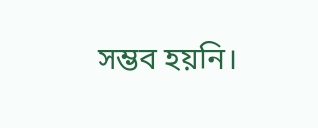সম্ভব হয়নি।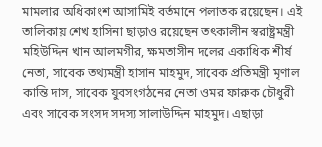মামলার অধিকাংশ আসামিই বর্তমানে পলাতক রয়েছেন। এই তালিকায় শেখ হাসিনা ছাড়াও রয়েছেন তৎকালীন স্বরাষ্ট্রমন্ত্রী মহিউদ্দিন খান আলমগীর, ক্ষমতাসীন দলের একাধিক শীর্ষ নেতা, সাবেক তথ্যমন্ত্রী হাসান মাহমুদ, সাবেক প্রতিমন্ত্রী মৃণাল কান্তি দাস, সাবেক যুবসংগঠনের নেতা ওমর ফারুক চৌধুরী এবং সাবেক সংসদ সদস্য সালাউদ্দিন মাহমুদ। এছাড়া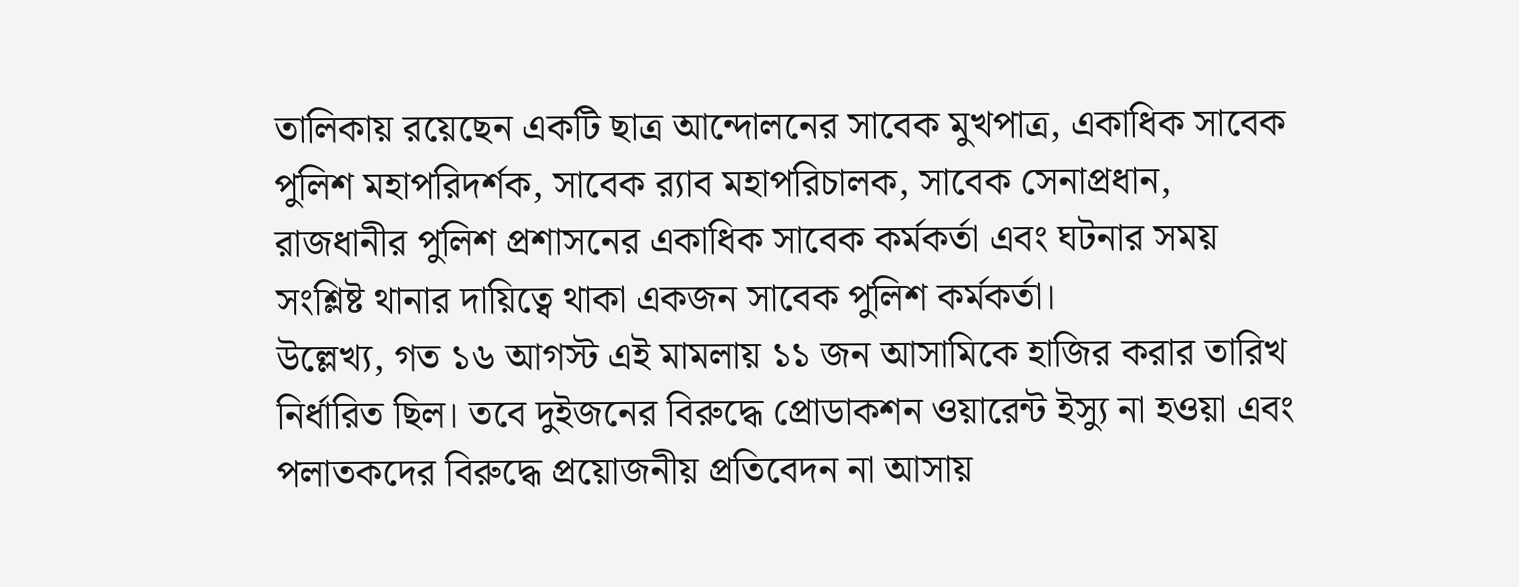তালিকায় রয়েছেন একটি ছাত্র আন্দোলনের সাবেক মুখপাত্র, একাধিক সাবেক পুলিশ মহাপরিদর্শক, সাবেক র‍্যাব মহাপরিচালক, সাবেক সেনাপ্রধান, রাজধানীর পুলিশ প্রশাসনের একাধিক সাবেক কর্মকর্তা এবং ঘটনার সময় সংশ্লিষ্ট থানার দায়িত্বে থাকা একজন সাবেক পুলিশ কর্মকর্তা।
উল্লেখ্য, গত ১৬ আগস্ট এই মামলায় ১১ জন আসামিকে হাজির করার তারিখ নির্ধারিত ছিল। তবে দুইজনের বিরুদ্ধে প্রোডাকশন ওয়ারেন্ট ইস্যু না হওয়া এবং পলাতকদের বিরুদ্ধে প্রয়োজনীয় প্রতিবেদন না আসায়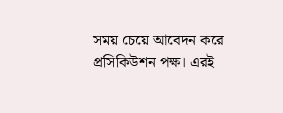সময় চেয়ে আবেদন করে প্রসিকিউশন পক্ষ। এরই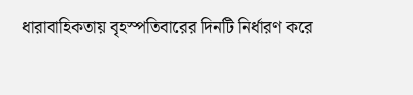ধারাবাহিকতায় বৃহস্পতিবারের দিনটি নির্ধারণ করে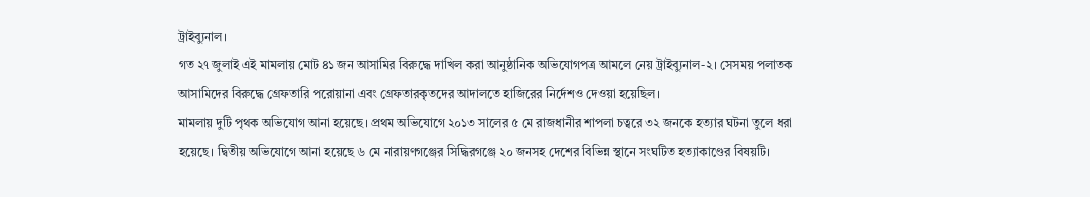ট্রাইব্যুনাল।
গত ২৭ জুলাই এই মামলায় মোট ৪১ জন আসামির বিরুদ্ধে দাখিল করা আনুষ্ঠানিক অভিযোগপত্র আমলে নেয় ট্রাইব্যুনাল-২। সেসময় পলাতক আসামিদের বিরুদ্ধে গ্রেফতারি পরোয়ানা এবং গ্রেফতারকৃতদের আদালতে হাজিরের নির্দেশও দেওয়া হয়েছিল।
মামলায় দুটি পৃথক অভিযোগ আনা হয়েছে। প্রথম অভিযোগে ২০১৩ সালের ৫ মে রাজধানীর শাপলা চত্বরে ৩২ জনকে হত্যার ঘটনা তুলে ধরা হয়েছে। দ্বিতীয় অভিযোগে আনা হয়েছে ৬ মে নারায়ণগঞ্জের সিদ্ধিরগঞ্জে ২০ জনসহ দেশের বিভিন্ন স্থানে সংঘটিত হত্যাকাণ্ডের বিষয়টি।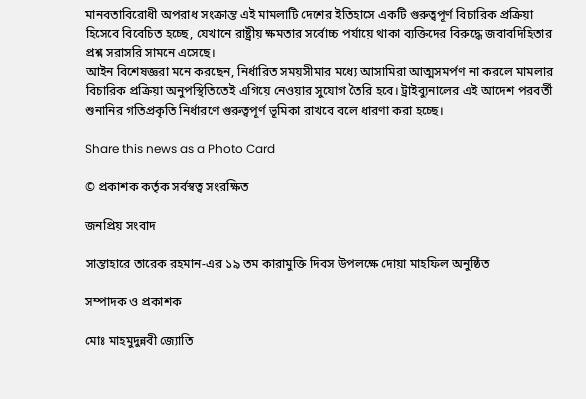মানবতাবিরোধী অপরাধ সংক্রান্ত এই মামলাটি দেশের ইতিহাসে একটি গুরুত্বপূর্ণ বিচারিক প্রক্রিয়া হিসেবে বিবেচিত হচ্ছে, যেখানে রাষ্ট্রীয় ক্ষমতার সর্বোচ্চ পর্যায়ে থাকা ব্যক্তিদের বিরুদ্ধে জবাবদিহিতার প্রশ্ন সরাসরি সামনে এসেছে।
আইন বিশেষজ্ঞরা মনে করছেন, নির্ধারিত সময়সীমার মধ্যে আসামিরা আত্মসমর্পণ না করলে মামলার বিচারিক প্রক্রিয়া অনুপস্থিতিতেই এগিয়ে নেওয়ার সুযোগ তৈরি হবে। ট্রাইব্যুনালের এই আদেশ পরবর্তী শুনানির গতিপ্রকৃতি নির্ধারণে গুরুত্বপূর্ণ ভূমিকা রাখবে বলে ধারণা করা হচ্ছে।

Share this news as a Photo Card

© প্রকাশক কর্তৃক সর্বস্বত্ব সংরক্ষিত

জনপ্রিয় সংবাদ

সান্তাহারে তারেক রহমান-এর ১৯ তম কারামুক্তি দিবস উপলক্ষে দোয়া মাহফিল অনুষ্ঠিত

সম্পাদক ও প্রকাশক

মোঃ মাহমুদুন্নবী জ্যোতি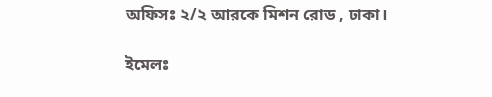অফিসঃ ২/২ আরকে মিশন রোড , ঢাকা।

ইমেলঃ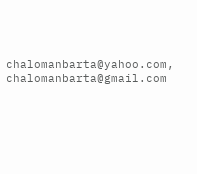chalomanbarta@yahoo.com, chalomanbarta@gmail.com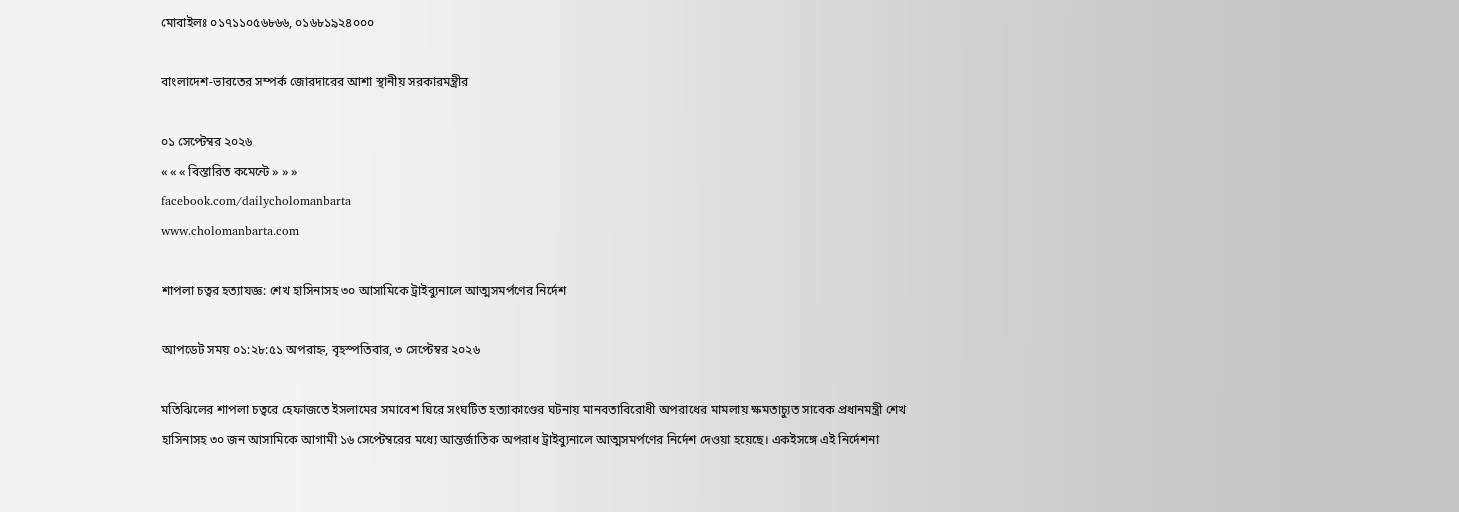মোবাইলঃ ০১৭১১০৫৬৮৬৬, ০১৬৮১৯২৪০০০

বাংলাদেশ-ভারতের সম্পর্ক জোরদারের আশা স্থানীয় সরকারমন্ত্রীর

০১ সেপ্টেম্বর ২০২৬
« « « বিস্তারিত কমেন্টে » » »
facebook.com/dailycholomanbarta
www.cholomanbarta.com

শাপলা চত্বর হত্যাযজ্ঞ: শেখ হাসিনাসহ ৩০ আসামিকে ট্রাইব্যুনালে আত্মসমর্পণের নির্দেশ

আপডেট সময় ০১:২৮:৫১ অপরাহ্ন, বৃহস্পতিবার, ৩ সেপ্টেম্বর ২০২৬

মতিঝিলের শাপলা চত্বরে হেফাজতে ইসলামের সমাবেশ ঘিরে সংঘটিত হত্যাকাণ্ডের ঘটনায় মানবতাবিরোধী অপরাধের মামলায় ক্ষমতাচ্যুত সাবেক প্রধানমন্ত্রী শেখ হাসিনাসহ ৩০ জন আসামিকে আগামী ১৬ সেপ্টেম্বরের মধ্যে আন্তর্জাতিক অপরাধ ট্রাইব্যুনালে আত্মসমর্পণের নির্দেশ দেওয়া হয়েছে। একইসঙ্গে এই নির্দেশনা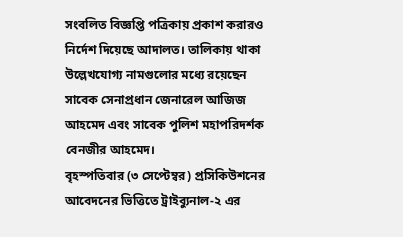সংবলিত বিজ্ঞপ্তি পত্রিকায় প্রকাশ করারও নির্দেশ দিয়েছে আদালত। তালিকায় থাকা উল্লেখযোগ্য নামগুলোর মধ্যে রয়েছেন সাবেক সেনাপ্রধান জেনারেল আজিজ আহমেদ এবং সাবেক পুলিশ মহাপরিদর্শক বেনজীর আহমেদ।
বৃহস্পতিবার (৩ সেপ্টেম্বর) প্রসিকিউশনের আবেদনের ভিত্তিতে ট্রাইব্যুনাল-২ এর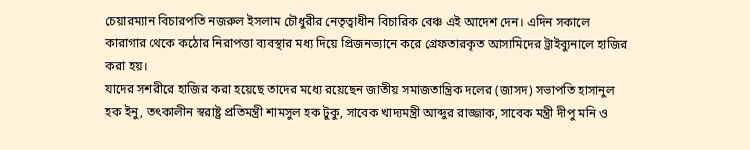চেয়ারম্যান বিচারপতি নজরুল ইসলাম চৌধুরীর নেতৃত্বাধীন বিচারিক বেঞ্চ এই আদেশ দেন। এদিন সকালে কারাগার থেকে কঠোর নিরাপত্তা ব্যবস্থার মধ্য দিয়ে প্রিজনভ্যানে করে গ্রেফতারকৃত আসামিদের ট্রাইব্যুনালে হাজির করা হয়।
যাদের সশরীরে হাজির করা হয়েছে তাদের মধ্যে রয়েছেন জাতীয় সমাজতান্ত্রিক দলের (জাসদ) সভাপতি হাসানুল হক ইনু, তৎকালীন স্বরাষ্ট্র প্রতিমন্ত্রী শামসুল হক টুকু, সাবেক খাদ্যমন্ত্রী আব্দুর রাজ্জাক, সাবেক মন্ত্রী দীপু মনি ও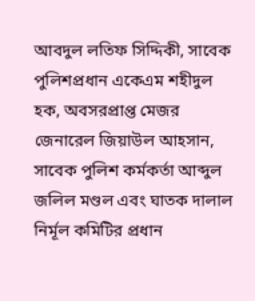আবদুল লতিফ সিদ্দিকী, সাবেক পুলিশপ্রধান একেএম শহীদুল হক, অবসরপ্রাপ্ত মেজর জেনারেল জিয়াউল আহসান, সাবেক পুলিশ কর্মকর্তা আব্দুল জলিল মণ্ডল এবং ঘাতক দালাল নির্মূল কমিটির প্রধান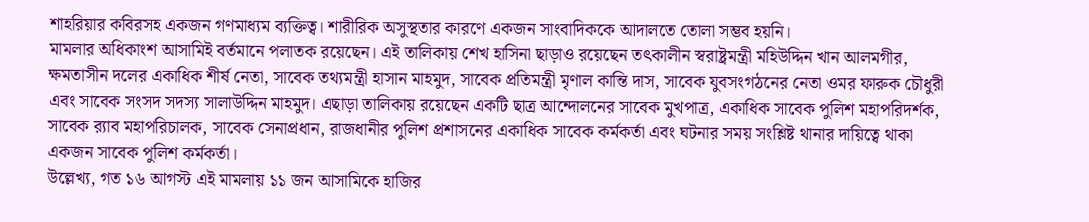শাহরিয়ার কবিরসহ একজন গণমাধ্যম ব্যক্তিত্ব। শারীরিক অসুস্থতার কারণে একজন সাংবাদিককে আদালতে তোলা সম্ভব হয়নি।
মামলার অধিকাংশ আসামিই বর্তমানে পলাতক রয়েছেন। এই তালিকায় শেখ হাসিনা ছাড়াও রয়েছেন তৎকালীন স্বরাষ্ট্রমন্ত্রী মহিউদ্দিন খান আলমগীর, ক্ষমতাসীন দলের একাধিক শীর্ষ নেতা, সাবেক তথ্যমন্ত্রী হাসান মাহমুদ, সাবেক প্রতিমন্ত্রী মৃণাল কান্তি দাস, সাবেক যুবসংগঠনের নেতা ওমর ফারুক চৌধুরী এবং সাবেক সংসদ সদস্য সালাউদ্দিন মাহমুদ। এছাড়া তালিকায় রয়েছেন একটি ছাত্র আন্দোলনের সাবেক মুখপাত্র, একাধিক সাবেক পুলিশ মহাপরিদর্শক, সাবেক র‍্যাব মহাপরিচালক, সাবেক সেনাপ্রধান, রাজধানীর পুলিশ প্রশাসনের একাধিক সাবেক কর্মকর্তা এবং ঘটনার সময় সংশ্লিষ্ট থানার দায়িত্বে থাকা একজন সাবেক পুলিশ কর্মকর্তা।
উল্লেখ্য, গত ১৬ আগস্ট এই মামলায় ১১ জন আসামিকে হাজির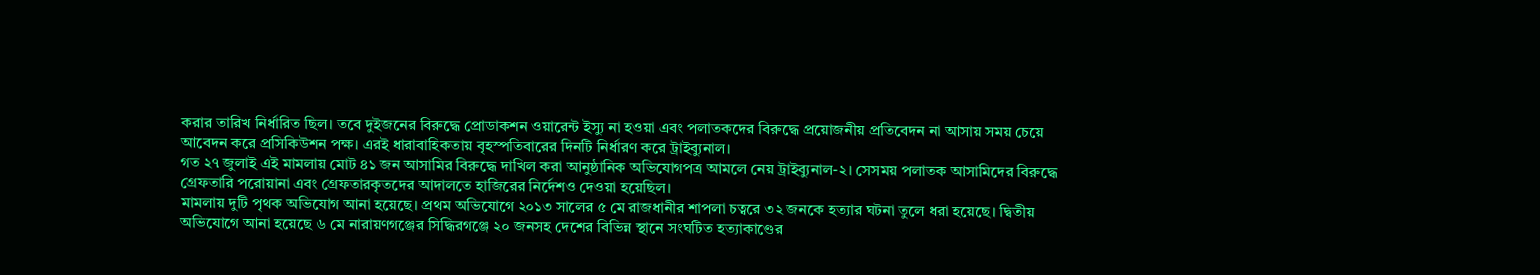করার তারিখ নির্ধারিত ছিল। তবে দুইজনের বিরুদ্ধে প্রোডাকশন ওয়ারেন্ট ইস্যু না হওয়া এবং পলাতকদের বিরুদ্ধে প্রয়োজনীয় প্রতিবেদন না আসায় সময় চেয়ে আবেদন করে প্রসিকিউশন পক্ষ। এরই ধারাবাহিকতায় বৃহস্পতিবারের দিনটি নির্ধারণ করে ট্রাইব্যুনাল।
গত ২৭ জুলাই এই মামলায় মোট ৪১ জন আসামির বিরুদ্ধে দাখিল করা আনুষ্ঠানিক অভিযোগপত্র আমলে নেয় ট্রাইব্যুনাল-২। সেসময় পলাতক আসামিদের বিরুদ্ধে গ্রেফতারি পরোয়ানা এবং গ্রেফতারকৃতদের আদালতে হাজিরের নির্দেশও দেওয়া হয়েছিল।
মামলায় দুটি পৃথক অভিযোগ আনা হয়েছে। প্রথম অভিযোগে ২০১৩ সালের ৫ মে রাজধানীর শাপলা চত্বরে ৩২ জনকে হত্যার ঘটনা তুলে ধরা হয়েছে। দ্বিতীয় অভিযোগে আনা হয়েছে ৬ মে নারায়ণগঞ্জের সিদ্ধিরগঞ্জে ২০ জনসহ দেশের বিভিন্ন স্থানে সংঘটিত হত্যাকাণ্ডের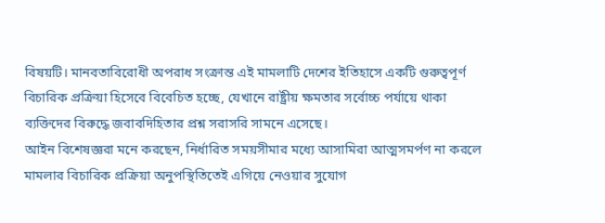বিষয়টি। মানবতাবিরোধী অপরাধ সংক্রান্ত এই মামলাটি দেশের ইতিহাসে একটি গুরুত্বপূর্ণ বিচারিক প্রক্রিয়া হিসেবে বিবেচিত হচ্ছে, যেখানে রাষ্ট্রীয় ক্ষমতার সর্বোচ্চ পর্যায়ে থাকা ব্যক্তিদের বিরুদ্ধে জবাবদিহিতার প্রশ্ন সরাসরি সামনে এসেছে।
আইন বিশেষজ্ঞরা মনে করছেন, নির্ধারিত সময়সীমার মধ্যে আসামিরা আত্মসমর্পণ না করলে মামলার বিচারিক প্রক্রিয়া অনুপস্থিতিতেই এগিয়ে নেওয়ার সুযোগ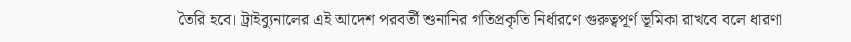তৈরি হবে। ট্রাইব্যুনালের এই আদেশ পরবর্তী শুনানির গতিপ্রকৃতি নির্ধারণে গুরুত্বপূর্ণ ভূমিকা রাখবে বলে ধারণা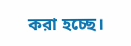করা হচ্ছে।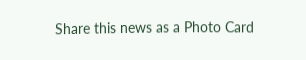Share this news as a Photo Card